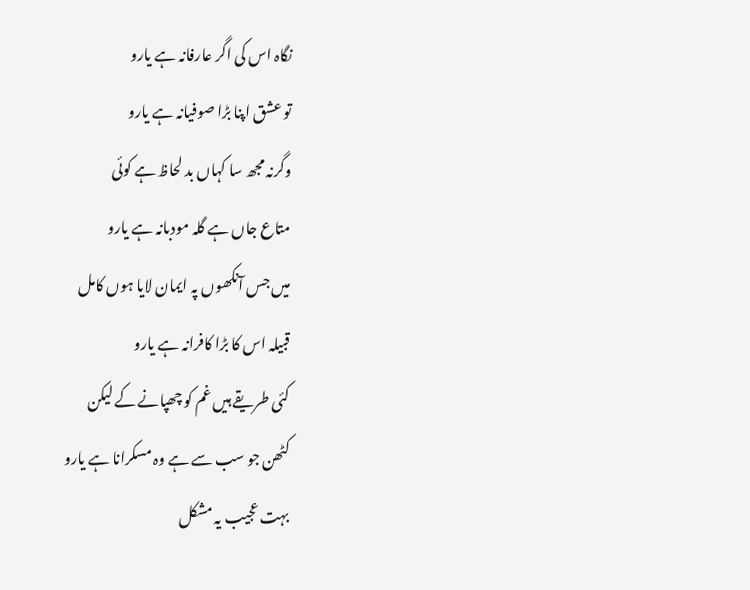نگاہ اس کی اگر عارفانہ ہے یارو
تو عشق اپنا بڑا صوفیانہ ہے یارو
وگرنہ مجھ سا کہاں بد لحاظ ہے کوئی
متاع جاں ہے گلہ مودبانہ ہے یارو
میں جس آنکھوں پہ ایمان لایا ہوں کامل
قبیلہ اس کا بڑا کافرانہ ہے یارو
کئی طریقے ہیں غم کو چھپانے کے لیکن
کٹھن جو سب سے ہے وہ مسکرانا ہے یارو
بہت عجیب یہ مشکل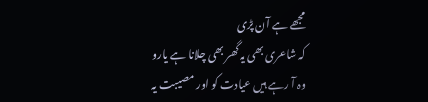مجھے ہے آن پڑی
کہ شاعری بھی یہ گھر بھی چلانا ہے یارو
وہ آ رہے ہیں عیادت کو اور مصیبت یہ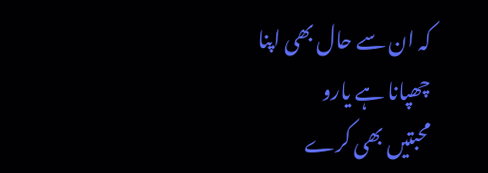کہ ان سے حال بھی اپنا چھپانا ہے یارو
محبتیں بھی کرے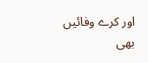اور کرے وفائیں بھی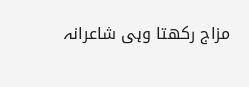مزاج رکھتا وہی شاعرانہ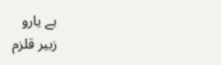ہے یارو
زبیر قلزم